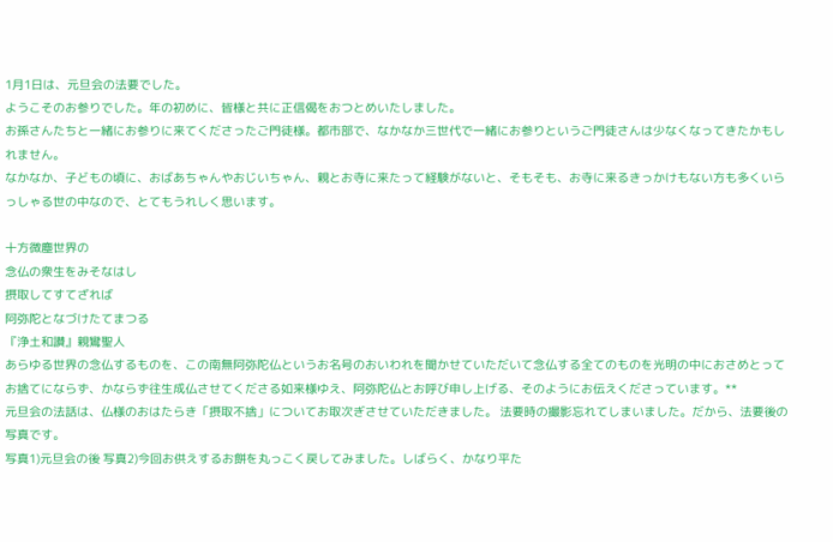1月1日は、元旦会の法要でした。
ようこそのお参りでした。年の初めに、皆様と共に正信偈をおつとめいたしました。
お孫さんたちと一緒にお参りに来てくださったご門徒様。都市部で、なかなか三世代で一緒にお参りというご門徒さんは少なくなってきたかもしれません。
なかなか、子どもの頃に、おばあちゃんやおじいちゃん、親とお寺に来たって経験がないと、そもそも、お寺に来るきっかけもない方も多くいらっしゃる世の中なので、とてもうれしく思います。

十方微塵世界の
念仏の衆生をみそなはし
摂取してすてざれば
阿弥陀となづけたてまつる
『浄土和讃』親鸞聖人
あらゆる世界の念仏するものを、この南無阿弥陀仏というお名号のおいわれを聞かせていただいて念仏する全てのものを光明の中におさめとってお捨てにならず、かならず往生成仏させてくださる如来様ゆえ、阿弥陀仏とお呼び申し上げる、そのようにお伝えくださっています。**
元旦会の法話は、仏様のおはたらき「摂取不捨」についてお取次ぎさせていただきました。 法要時の撮影忘れてしまいました。だから、法要後の写真です。
写真1)元旦会の後 写真2)今回お供えするお餅を丸っこく戻してみました。しばらく、かなり平た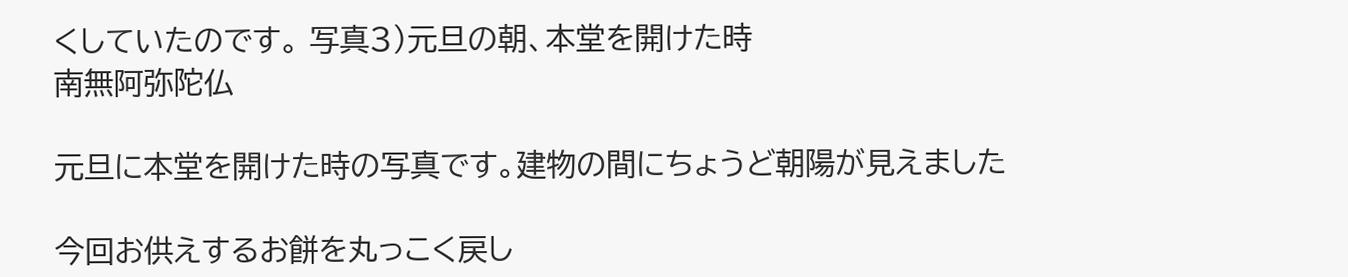くしていたのです。 写真3)元旦の朝、本堂を開けた時
南無阿弥陀仏

元旦に本堂を開けた時の写真です。建物の間にちょうど朝陽が見えました

今回お供えするお餅を丸っこく戻し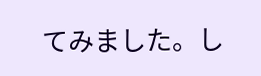てみました。し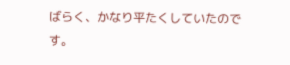ばらく、かなり平たくしていたのです。